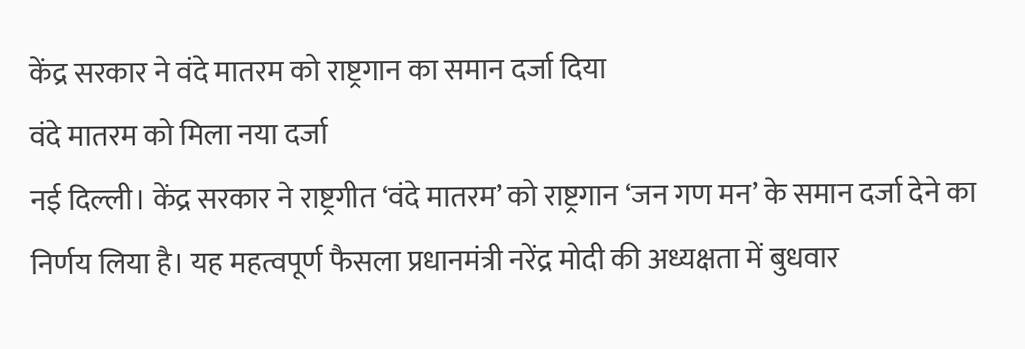केंद्र सरकार ने वंदे मातरम को राष्ट्रगान का समान दर्जा दिया
वंदे मातरम को मिला नया दर्जा
नई दिल्ली। केंद्र सरकार ने राष्ट्रगीत ‘वंदे मातरम’ को राष्ट्रगान ‘जन गण मन’ के समान दर्जा देने का निर्णय लिया है। यह महत्वपूर्ण फैसला प्रधानमंत्री नरेंद्र मोदी की अध्यक्षता में बुधवार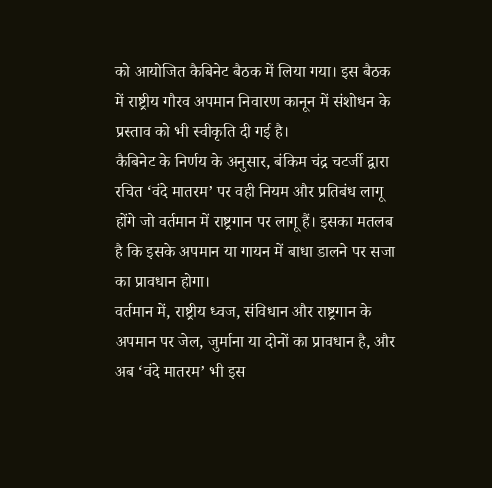को आयोजित कैबिनेट बैठक में लिया गया। इस बैठक में राष्ट्रीय गौरव अपमान निवारण कानून में संशोधन के प्रस्ताव को भी स्वीकृति दी गई है।
कैबिनेट के निर्णय के अनुसार, बंकिम चंद्र चटर्जी द्वारा रचित ‘वंदे मातरम’ पर वही नियम और प्रतिबंध लागू होंगे जो वर्तमान में राष्ट्रगान पर लागू हैं। इसका मतलब है कि इसके अपमान या गायन में बाधा डालने पर सजा का प्रावधान होगा।
वर्तमान में, राष्ट्रीय ध्वज, संविधान और राष्ट्रगान के अपमान पर जेल, जुर्माना या दोनों का प्रावधान है, और अब ‘वंदे मातरम’ भी इस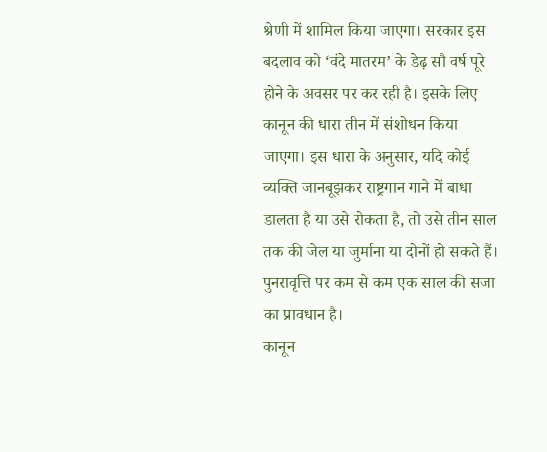श्रेणी में शामिल किया जाएगा। सरकार इस बदलाव को ‘वंदे मातरम’ के डेढ़ सौ वर्ष पूरे होने के अवसर पर कर रही है। इसके लिए कानून की धारा तीन में संशोधन किया जाएगा। इस धारा के अनुसार, यदि कोई व्यक्ति जानबूझकर राष्ट्रगान गाने में बाधा डालता है या उसे रोकता है, तो उसे तीन साल तक की जेल या जुर्माना या दोनों हो सकते हैं। पुनरावृत्ति पर कम से कम एक साल की सजा का प्रावधान है।
कानून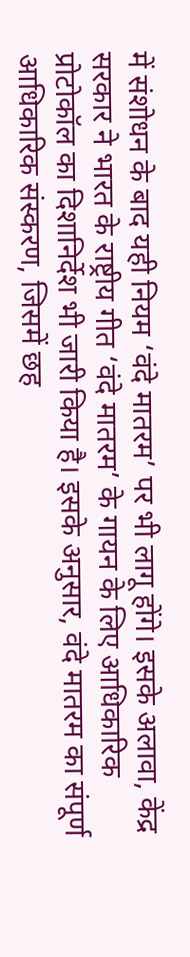में संशोधन के बाद यही नियम ‘वंदे मातरम’ पर भी लागू होंगे। इसके अलावा, केंद्र सरकार ने भारत के राष्ट्रीय गीत ‘वंदे मातरम’ के गायन के लिए आधिकारिक प्रोटोकॉल का दिशानिर्देश भी जारी किया है। इसके अनुसार, वंदे मातरम का संपूर्ण आधिकारिक संस्करण, जिसमें छह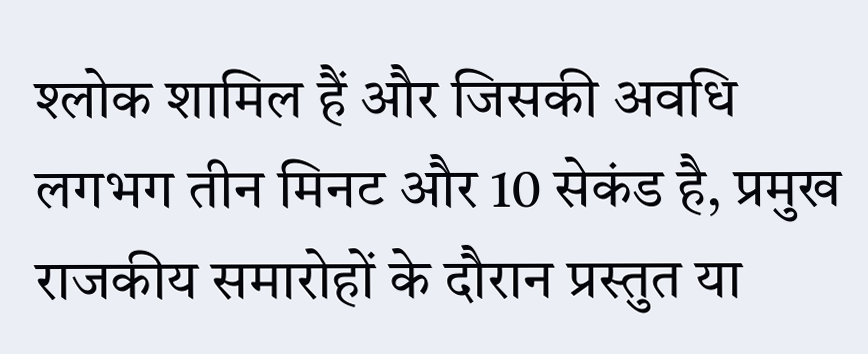श्लोक शामिल हैं और जिसकी अवधि लगभग तीन मिनट और 10 सेकंड है, प्रमुख राजकीय समारोहों के दौरान प्रस्तुत या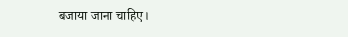बजाया जाना चाहिए।